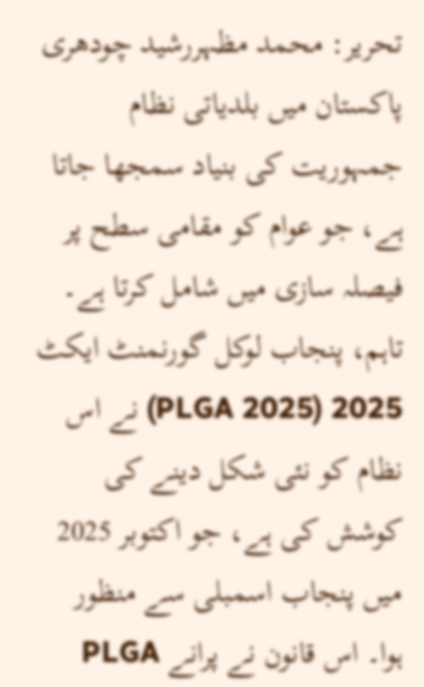تحریر: محمد مظہررشید چودھری
پاکستان میں بلدیاتی نظام جمہوریت کی بنیاد سمجھا جاتا ہے، جو عوام کو مقامی سطح پر فیصلہ سازی میں شامل کرتا ہے۔ تاہم، پنجاب لوکل گورنمنٹ ایکٹ 2025 (PLGA 2025) نے اس نظام کو نئی شکل دینے کی کوشش کی ہے، جو اکتوبر 2025 میں پنجاب اسمبلی سے منظور ہوا۔ اس قانون نے پرانے PLGA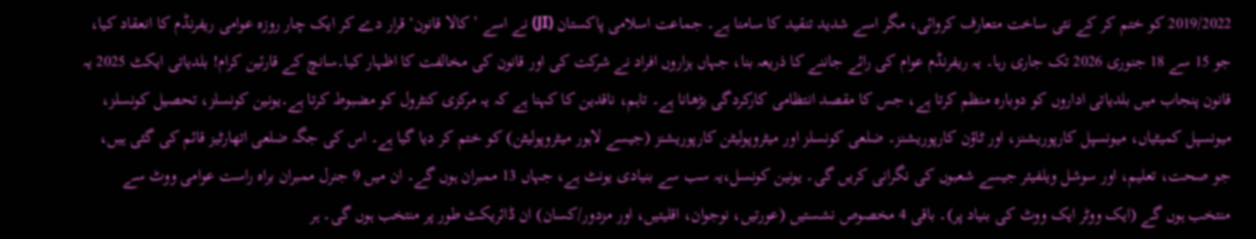2019/2022 کو ختم کر کے نئی ساخت متعارف کروائی، مگر اسے شدید تنقید کا سامنا ہے۔ جماعت اسلامی پاکستان (JI) نے اسے ’کالا قانون‘ قرار دے کر ایک چار روزہ عوامی ریفرنڈم کا انعقاد کیا، جو 15 سے 18 جنوری 2026 تک جاری رہا۔ یہ ریفرنڈم عوام کی رائے جاننے کا ذریعہ بنا، جہاں ہزاروں افراد نے شرکت کی اور قانون کی مخالفت کا اظہار کیا۔سانچ کے قارئین کرام! بلدیاتی ایکٹ 2025 یہ قانون پنجاب میں بلدیاتی اداروں کو دوبارہ منظم کرتا ہے، جس کا مقصد انتظامی کارکردگی بڑھانا ہے۔ تاہم، ناقدین کا کہنا ہے کہ یہ مرکزی کنٹرول کو مضبوط کرتا ہے۔یونین کونسلز، تحصیل کونسلز، میونسپل کمیٹیاں، میونسپل کارپوریشنز، اور ٹاؤن کارپوریشنز۔ ضلعی کونسلز اور میٹروپولیٹن کارپوریشنز (جیسے لاہور میٹروپولیٹن) کو ختم کر دیا گیا ہے۔ اس کی جگہ ضلعی اتھارٹیز قائم کی گئی ہیں، جو صحت، تعلیم، اور سوشل ویلفیئر جیسے شعبوں کی نگرانی کریں گی۔ یونین کونسل،یہ سب سے بنیادی یونٹ ہے، جہاں 13 ممبران ہوں گے۔ ان میں 9 جنرل ممبران براہ راست عوامی ووٹ سے منتخب ہوں گے (ایک ووٹر ایک ووٹ کی بنیاد پر)۔ باقی 4 مخصوص نشستیں (عورتیں، نوجوان، اقلیتیں، اور مزدور/کسان) ان ڈائریکٹ طور پر منتخب ہوں گی۔ ہر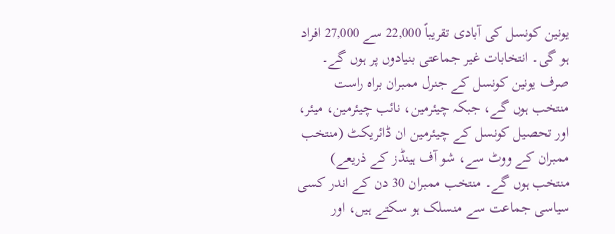یونین کونسل کی آبادی تقریباً 22,000 سے 27,000 افراد ہو گی۔ انتخابات غیر جماعتی بنیادوں پر ہوں گے۔ صرف یونین کونسل کے جنرل ممبران براہ راست منتخب ہوں گے، جبکہ چیئرمین، نائب چیئرمین، میئر، اور تحصیل کونسل کے چیئرمین ان ڈائریکٹ (منتخب ممبران کے ووٹ سے، شو آف ہینڈز کے ذریعے) منتخب ہوں گے۔ منتخب ممبران 30 دن کے اندر کسی سیاسی جماعت سے منسلک ہو سکتے ہیں، اور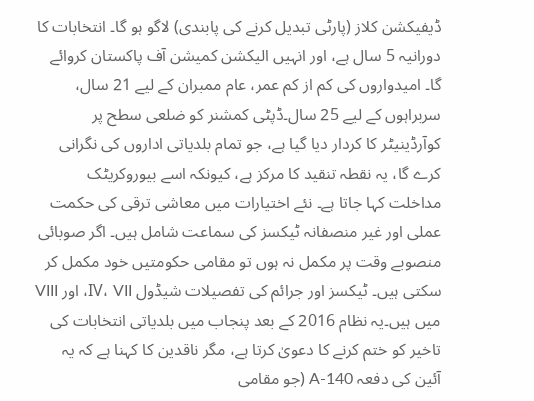ڈیفیکشن کلاز (پارٹی تبدیل کرنے کی پابندی) لاگو ہو گا۔ انتخابات کا دورانیہ 5 سال ہے، اور انہیں الیکشن کمیشن آف پاکستان کروائے گا۔ امیدواروں کی کم از کم عمر، عام ممبران کے لیے 21 سال، سربراہوں کے لیے 25 سال۔ڈپٹی کمشنر کو ضلعی سطح پر کوآرڈینیٹر کا کردار دیا گیا ہے، جو تمام بلدیاتی اداروں کی نگرانی کرے گا، یہ نقطہ تنقید کا مرکز ہے، کیونکہ اسے بیوروکریٹک مداخلت کہا جاتا ہے۔ نئے اختیارات میں معاشی ترقی کی حکمت عملی اور غیر منصفانہ ٹیکسز کی سماعت شامل ہیں۔ اگر صوبائی منصوبے وقت پر مکمل نہ ہوں تو مقامی حکومتیں خود مکمل کر سکتی ہیں۔ ٹیکسز اور جرائم کی تفصیلات شیڈول IV، VII، اور VIII میں ہیں۔یہ نظام 2016 کے بعد پنجاب میں بلدیاتی انتخابات کی تاخیر کو ختم کرنے کا دعویٰ کرتا ہے، مگر ناقدین کا کہنا ہے کہ یہ آئین کی دفعہ 140-A (جو مقامی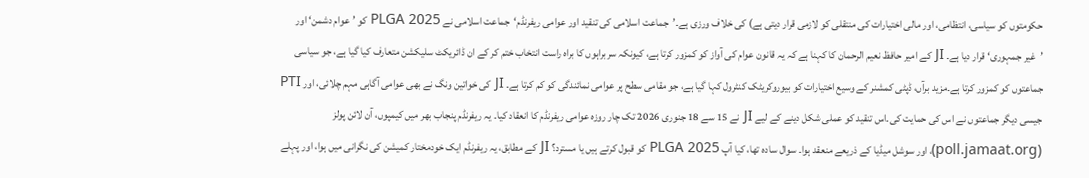حکومتوں کو سیاسی، انتظامی، اور مالی اختیارات کی منتقلی کو لازمی قرار دیتی ہے) کی خلاف ورزی ہے۔’جماعت اسلامی کی تنقید اور عوامی ریفرنڈم‘جماعت اسلامی نے PLGA 2025 کو ’عوام دشمن‘ اور ’غیر جمہوری‘ قرار دیا ہے۔ JI کے امیر حافظ نعیم الرحمان کا کہنا ہے کہ یہ قانون عوام کی آواز کو کمزور کرتا ہے، کیونکہ سربراہوں کا براہ راست انتخاب ختم کر کے ان ڈائریکٹ سلیکشن متعارف کیا گیا ہے، جو سیاسی جماعتوں کو کمزور کرتا ہے۔مزید برآں، ڈپٹی کمشنر کے وسیع اختیارات کو بیوروکریٹک کنٹرول کہا گیا ہے، جو مقامی سطح پر عوامی نمائندگی کو کم کرتا ہے۔ JI کی خواتین ونگ نے بھی عوامی آگاہی مہم چلائی، اور PTI جیسی دیگر جماعتوں نے اس کی حمایت کی۔اس تنقید کو عملی شکل دینے کے لیے JI نے 15 سے 18 جنوری 2026 تک چار روزہ عوامی ریفرنڈم کا انعقاد کیا۔ یہ ریفرنڈم پنجاب بھر میں کیمپوں، آن لائن پولز (poll.jamaat.org)، اور سوشل میڈیا کے ذریعے منعقد ہوا۔ سوال سادہ تھا، کیا آپ PLGA 2025 کو قبول کرتے ہیں یا مسترد؟ JI کے مطابق، یہ ریفرنڈم ایک خودمختار کمیشن کی نگرانی میں ہوا، اور پہلے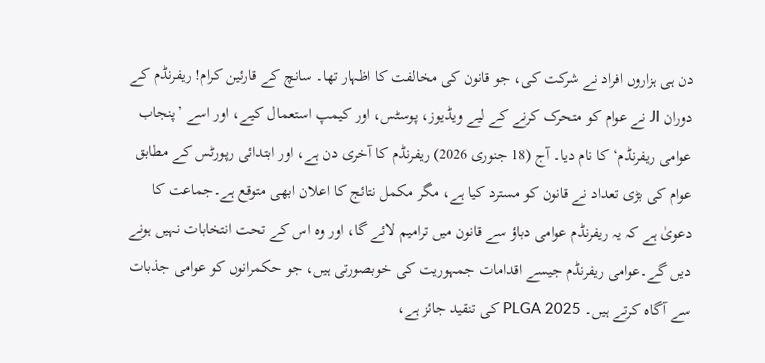دن ہی ہزاروں افراد نے شرکت کی، جو قانون کی مخالفت کا اظہار تھا۔ سانچ کے قارئین کرام! ریفرنڈم کے دوران JI نے عوام کو متحرک کرنے کے لیے ویڈیوز، پوسٹس، اور کیمپ استعمال کیے، اور اسے ’پنجاب عوامی ریفرنڈم‘ کا نام دیا۔ آج (18 جنوری 2026) ریفرنڈم کا آخری دن ہے، اور ابتدائی رپورٹس کے مطابق عوام کی بڑی تعداد نے قانون کو مسترد کیا ہے، مگر مکمل نتائج کا اعلان ابھی متوقع ہے۔جماعت کا دعویٰ ہے کہ یہ ریفرنڈم عوامی دباؤ سے قانون میں ترامیم لائے گا، اور وہ اس کے تحت انتخابات نہیں ہونے دیں گے۔عوامی ریفرنڈم جیسے اقدامات جمہوریت کی خوبصورتی ہیں، جو حکمرانوں کو عوامی جذبات سے آگاہ کرتے ہیں۔ PLGA 2025 کی تنقید جائز ہے،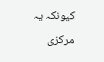کیونکہ یہ مرکزی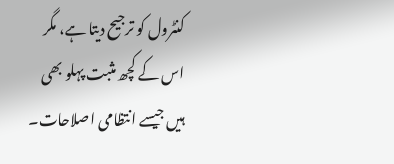کنٹرول کو ترجیح دیتا ہے، مگر اس کے کچھ مثبت پہلو بھی ہیں جیسے انتظامی اصلاحات۔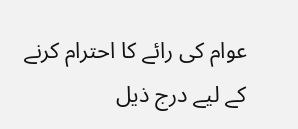عوام کی رائے کا احترام کرنے کے لیے درج ذیل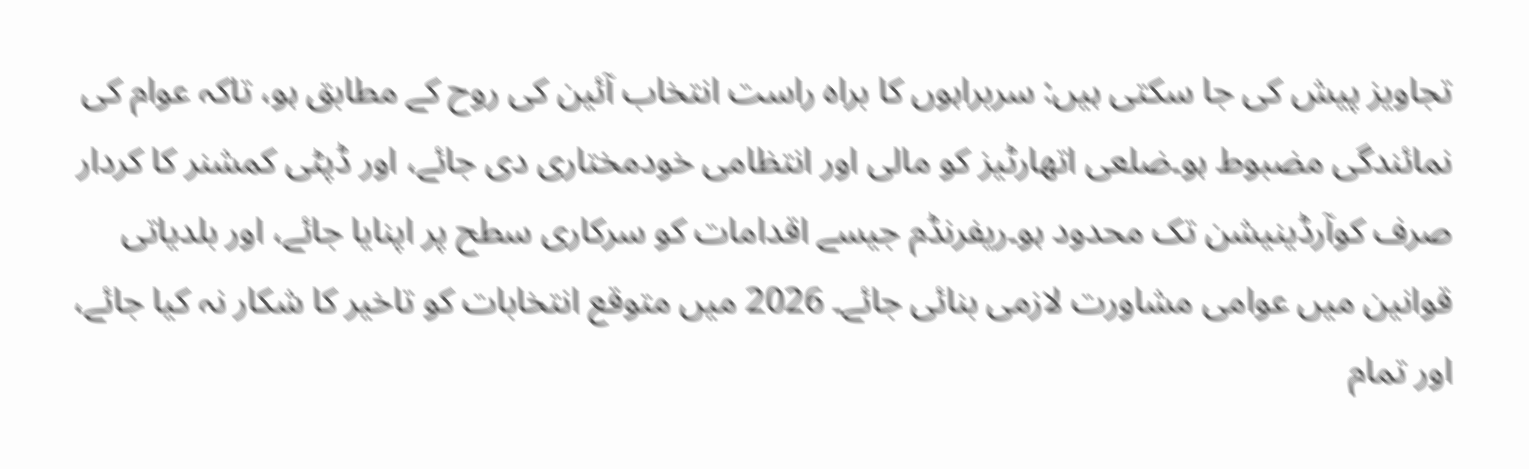تجاویز پیش کی جا سکتی ہیں: سربراہوں کا براہ راست انتخاب آئین کی روح کے مطابق ہو، تاکہ عوام کی نمائندگی مضبوط ہو۔ضلعی اتھارٹیز کو مالی اور انتظامی خودمختاری دی جائے، اور ڈپٹی کمشنر کا کردار صرف کوآرڈینیشن تک محدود ہو۔ریفرنڈم جیسے اقدامات کو سرکاری سطح پر اپنایا جائے، اور بلدیاتی قوانین میں عوامی مشاورت لازمی بنائی جائے۔ 2026 میں متوقع انتخابات کو تاخیر کا شکار نہ کیا جائے، اور تمام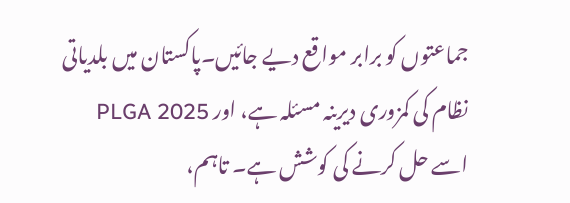جماعتوں کو برابر مواقع دیے جائیں۔پاکستان میں بلدیاتی نظام کی کمزوری دیرینہ مسئلہ ہے، اور PLGA 2025 اسے حل کرنے کی کوشش ہے۔ تاہم،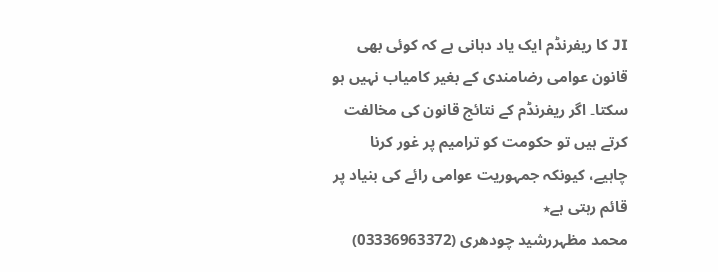JI کا ریفرنڈم ایک یاد دہانی ہے کہ کوئی بھی قانون عوامی رضامندی کے بغیر کامیاب نہیں ہو سکتا۔ اگر ریفرنڈم کے نتائج قانون کی مخالفت کرتے ہیں تو حکومت کو ترامیم پر غور کرنا چاہیے، کیونکہ جمہوریت عوامی رائے کی بنیاد پر قائم رہتی ہے٭
محمد مظہررشید چودھری (03336963372)